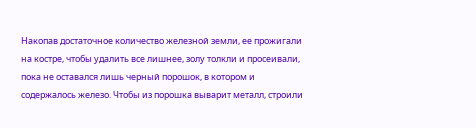Накопав достаточное количество железной земли, ее прожигали на костре, чтобы удалить все лишнее, золу толкли и просеивали, пока не оставался лишь черный порошок, в котором и содержалось железо. Чтобы из порошка выварит металл, строили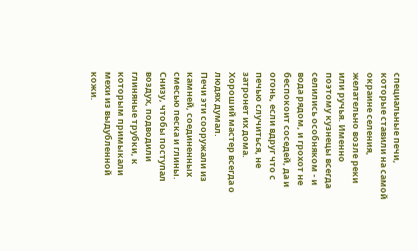специальные печи, которые ставили на самой окраине селения, желательно возле реки или ручья. Именно поэтому кузнецы всегда селились особняком - и вода рядом, и грохот не беспокоит соседей, да и огонь, если вдруг что с печью случиться, не затронет их дома. Хороший мастер всегда о людях думал.
Печи эти сооружали из камней, соединенных смесью песка и глины. Снизу, чтобы поступал воздух, подводили глиняные трубки, к которым примыкали мехи из выдубленной кожи.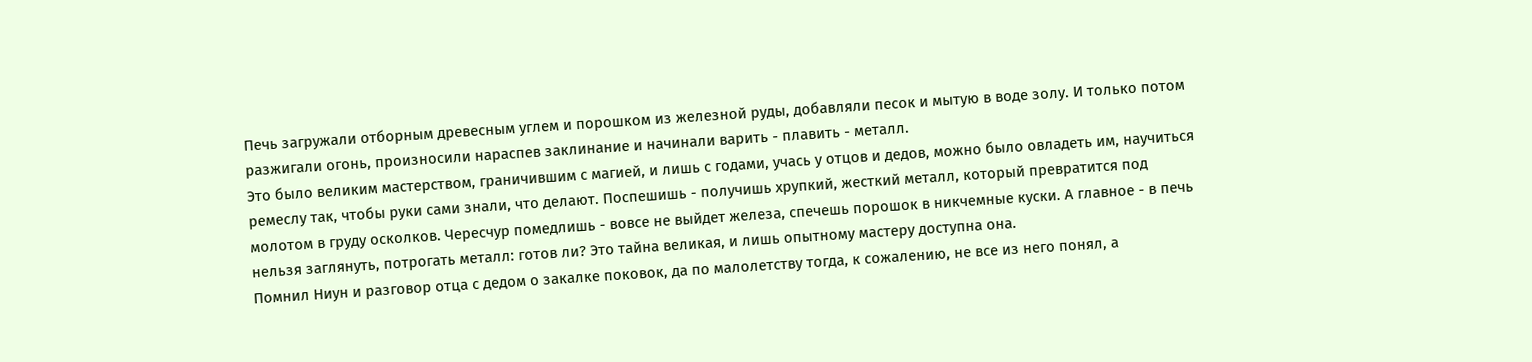Печь загружали отборным древесным углем и порошком из железной руды, добавляли песок и мытую в воде золу. И только потом разжигали огонь, произносили нараспев заклинание и начинали варить - плавить - металл.
Это было великим мастерством, граничившим с магией, и лишь с годами, учась у отцов и дедов, можно было овладеть им, научиться ремеслу так, чтобы руки сами знали, что делают. Поспешишь - получишь хрупкий, жесткий металл, который превратится под молотом в груду осколков. Чересчур помедлишь - вовсе не выйдет железа, спечешь порошок в никчемные куски. А главное - в печь нельзя заглянуть, потрогать металл: готов ли? Это тайна великая, и лишь опытному мастеру доступна она.
Помнил Ниун и разговор отца с дедом о закалке поковок, да по малолетству тогда, к сожалению, не все из него понял, а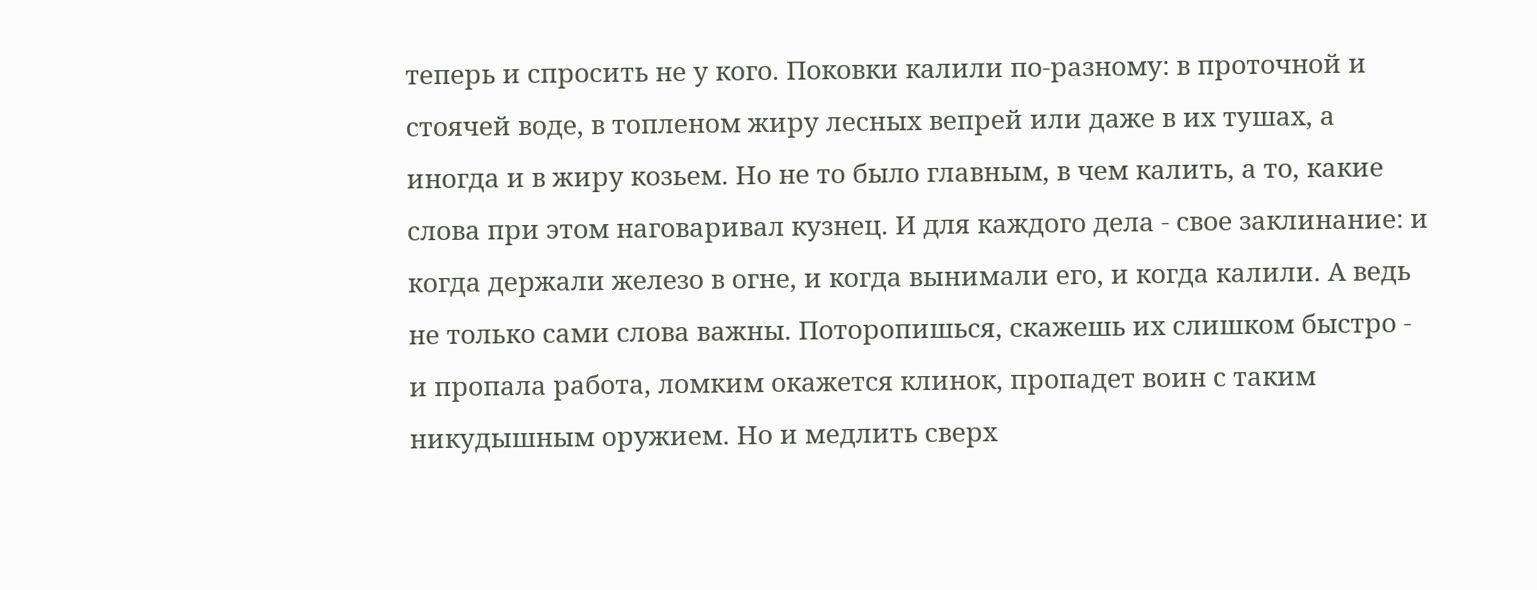теперь и спросить не у кого. Поковки калили по-разному: в проточной и стоячей воде, в топленом жиру лесных вепрей или даже в их тушах, а иногда и в жиру козьем. Но не то было главным, в чем калить, а то, какие слова при этом наговаривал кузнец. И для каждого дела - свое заклинание: и когда держали железо в огне, и когда вынимали его, и когда калили. А ведь не только сами слова важны. Поторопишься, скажешь их слишком быстро - и пропала работа, ломким окажется клинок, пропадет воин с таким никудышным оружием. Но и медлить сверх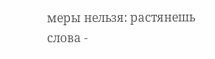меры нельзя: растянешь слова -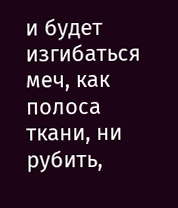и будет изгибаться меч, как полоса ткани, ни рубить,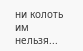ни колоть им нельзя...